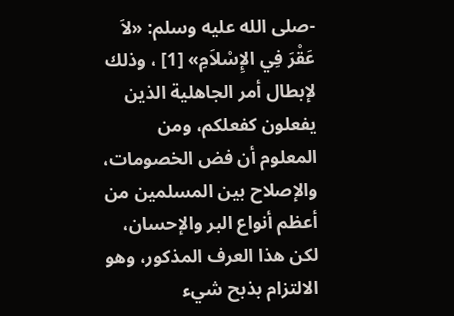-صلى الله عليه وسلم: «لاَ عَقْرَ فِي الإِسْلاَمِ» [1] ، وذلك لإبطال أمر الجاهلية الذين يفعلون كفعلكم، ومن المعلوم أن فض الخصومات، والإصلاح بين المسلمين من أعظم أنواع البر والإحسان، لكن هذا العرف المذكور، وهو الالتزام بذبح شيء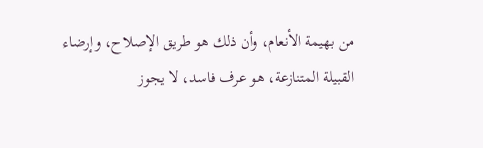من بهيمة الأنعام، وأن ذلك هو طريق الإصلاح، وإرضاء القبيلة المتنازعة، هو عرف فاسد، لا يجوز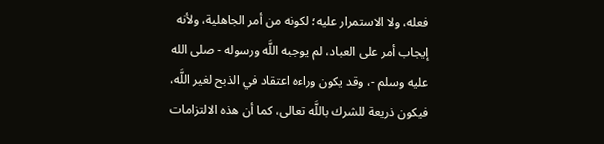فعله، ولا الاستمرار عليه؛ لكونه من أمر الجاهلية، ولأنه إيجاب أمر على العباد، لم يوجبه اللَّه ورسوله - صلى الله عليه وسلم -، وقد يكون وراءه اعتقاد في الذبح لغير اللَّه، فيكون ذريعة للشرك باللَّه تعالى، كما أن هذه الالتزامات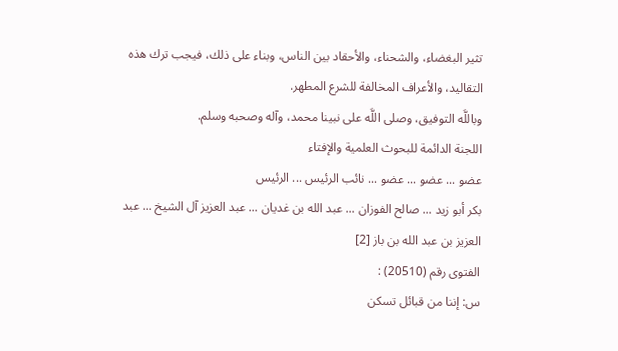تثير البغضاء، والشحناء، والأحقاد بين الناس، وبناء على ذلك، فيجب ترك هذه التقاليد، والأعراف المخالفة للشرع المطهر.
وباللَّه التوفيق، وصلى اللَّه على نبينا محمد، وآله وصحبه وسلم.
اللجنة الدائمة للبحوث العلمية والإفتاء
عضو ... عضو ... عضو ... نائب الرئيس ... الرئيس
بكر أبو زيد ... صالح الفوزان ... عبد الله بن غديان ... عبد العزيز آل الشيخ ... عبد العزيز بن عبد الله بن باز [2]
الفتوى رقم (20510) :
س: إننا من قبائل تسكن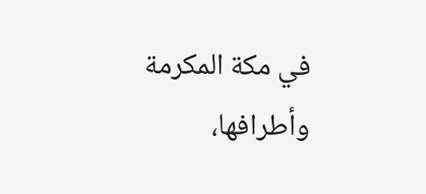في مكة المكرمة وأطرافها،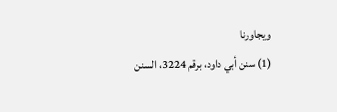ويجاورنا
(1) سنن أبي داود، برقم 3224، السنن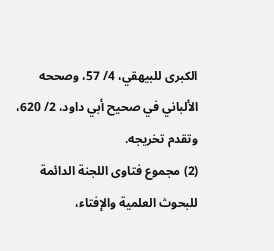الكبرى للبيهقي، 4/ 57، وصححه الألباني في صحيح أبي داود، 2/ 620، وتقدم تخريجه.
(2) مجموع فتاوى اللجنة الدائمة للبحوث العلمية والإفتاء،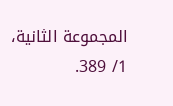المجموعة الثانية، 1/ 389.